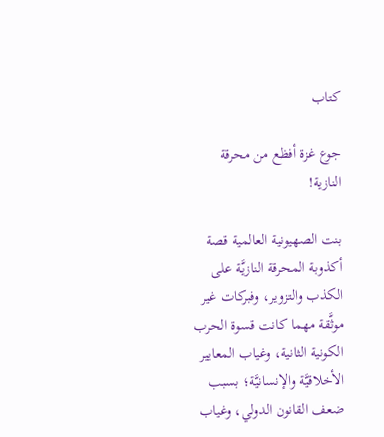كتاب

جوع غزة أفظع من محرقة النازية!

بنت الصهيونية العالمية قصة أكذوبة المحرقة النازيَّة على الكذب والتزوير، وفبركات غير موثَّقة مهما كانت قسوة الحرب الكونية الثانية، وغياب المعايير الأخلاقيَّة والإنسانيَّة؛ بسبب ضعف القانون الدولي، وغياب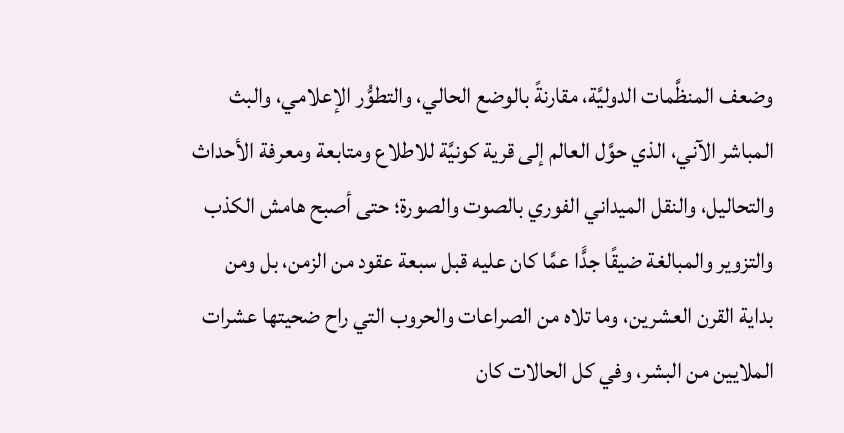وضعف المنظَّمات الدوليَّة، مقارنةً بالوضع الحالي، والتطوُّر الإعلامي، والبث المباشر الآني، الذي حوَّل العالم إلى قرية كونيَّة للاطلاع ومتابعة ومعرفة الأحداث والتحاليل، والنقل الميداني الفوري بالصوت والصورة؛ حتى أصبح هامش الكذب والتزوير والمبالغة ضيقًا جدًّا عمَّا كان عليه قبل سبعة عقود من الزمن، بل ومن بداية القرن العشرين، وما تلاه من الصراعات والحروب التي راح ضحيتها عشرات الملايين من البشر، وفي كل الحالات كان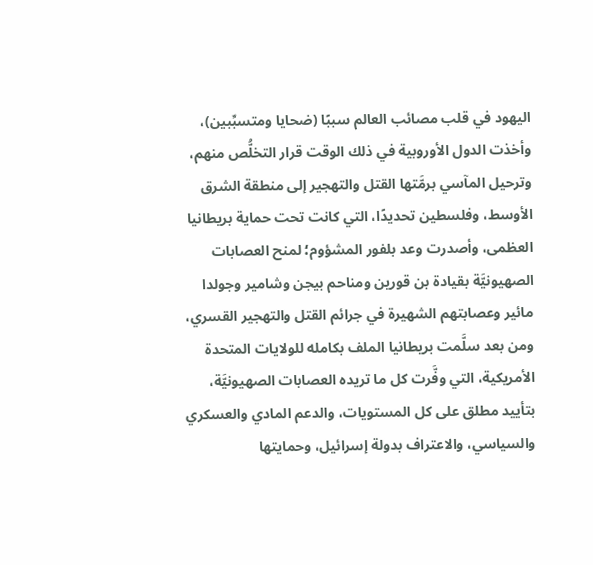اليهود في قلب مصائب العالم سببًا (ضحايا ومتسبِّبين)، وأخذت الدول الأوروبية في ذلك الوقت قرار التخلُّص منهم، وترحيل المآسي برمَّتها القتل والتهجير إلى منطقة الشرق الأوسط، وفلسطين تحديدًا، التي كانت تحت حماية بريطانيا العظمى، وأصدرت وعد بلفور المشؤوم؛ لمنح العصابات الصهيونيَّة بقيادة بن قورين ومناحم بيجن وشامير وجولدا مائير وعصابتهم الشهيرة في جرائم القتل والتهجير القسري، ومن بعد سلَّمت بريطانيا الملف بكامله للولايات المتحدة الأمريكية، التي وفَّرت كل ما تريده العصابات الصهيونيَّة، بتأييد مطلق على كل المستويات، والدعم المادي والعسكري والسياسي، والاعتراف بدولة إسرائيل، وحمايتها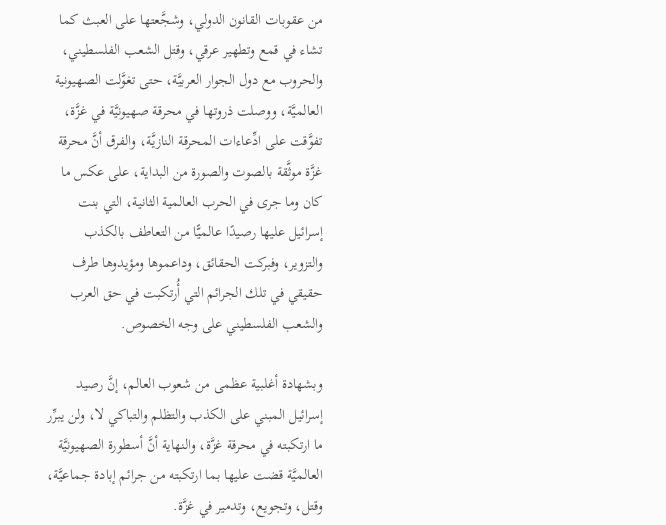من عقوبات القانون الدولي، وشجَّعتها على العبث كما تشاء في قمع وتطهير عرقي، وقتل الشعب الفلسطيني، والحروب مع دول الجوار العربيَّة، حتى تغوَّلت الصهيونية العالميَّة، ووصلت ذروتها في محرقة صهيونيَّة في غزَّة، تفوَّقت على ادِّعاءات المحرقة النازيَّة، والفرق أنَّ محرقة غزَّة موثَّقة بالصوت والصورة من البداية، على عكس ما كان وما جرى في الحرب العالمية الثانية، التي بنت إسرائيل عليها رصيدًا عالميًّا من التعاطف بالكذب والتزوير، وفبركت الحقائق، وداعموها ومؤيدوها طرف حقيقي في تلك الجرائم التي أُرتكبت في حق العرب والشعب الفلسطيني على وجه الخصوص.

وبشهادة أغلبية عظمى من شعوب العالم، إنَّ رصيد إسرائيل المبني على الكذب والتظلم والتباكي لا، ولن يبرِّر ما ارتكبته في محرقة غزَّة، والنهاية أنَّ أسطورة الصهيونيَّة العالميَّة قضت عليها بما ارتكبته من جرائم إبادة جماعيَّة، وقتل، وتجويع، وتدمير في غزَّة.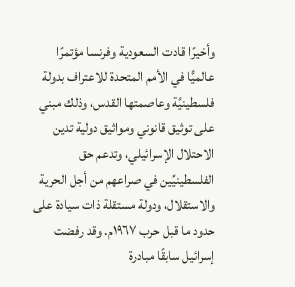وأخيرًا قادت السعودية وفرنسا مؤتمرًا عالميًّا في الأمم المتحدة للاعتراف بدولة فلسطينيَّة وعاصمتها القدس، وذلك مبني على توثيق قانوني ومواثيق دولية تدين الاحتلال الإسرائيلي، وتدعم حق الفلسطينيِّين في صراعهم من أجل الحرية والاستقلال، ودولة مستقلة ذات سيادة على حدود ما قبل حرب ١٩٦٧م. وقد رفضت إسرائيل سابقًا مبادرة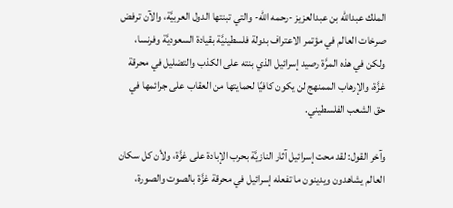الملك عبدالله بن عبدالعزيز -رحمه الله- والتي تبنتها الدول العربيَّة، والآن ترفض صرخات العالم في مؤتمر الاعتراف بدولة فلسطينيَّة بقيادة السعوديَّة وفرنسا، ولكن في هذه المرَّة رصيد إسرائيل الذي بنته على الكذب والتضليل في محرقة غزَّة، والإرهاب الممنهج لن يكون كافيًا لحمايتها من العقاب على جرائمها في حق الشعب الفلسطيني.

وآخر القول: لقد محت إسرائيل آثار النازيَّة بحرب الإبادة على غزَّة، ولأن كل سكان العالم يشاهدون ويدينون ما تفعله إسرائيل في محرقة غزَّة بالصوت والصورة،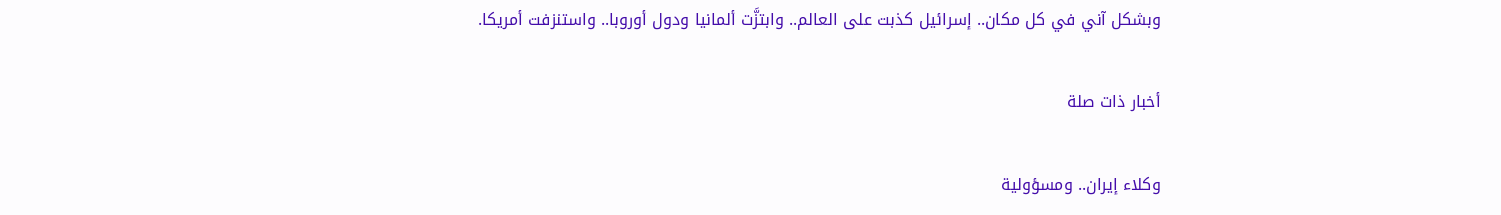وبشكل آني في كل مكان.. إسرائيل كذبت على العالم.. وابتزَّت ألمانيا ودول أوروبا.. واستنزفت أمريكا.

أخبار ذات صلة

وكلاء إيران.. ومسؤولية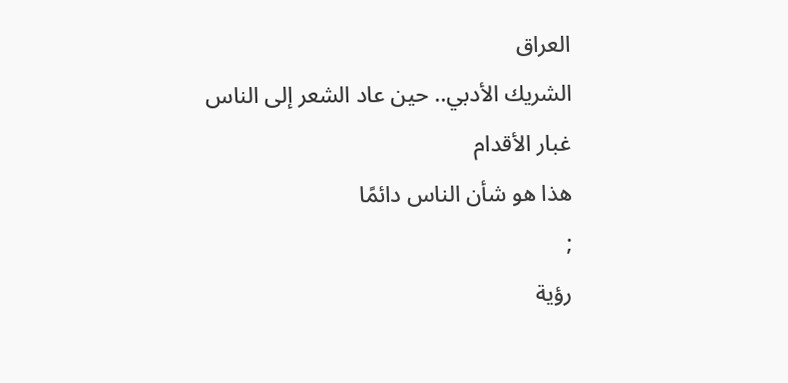العراق
الشريك الأدبي.. حين عاد الشعر إلى الناس
غبار الأقدام
هذا هو شأن الناس دائمًا
;
رؤية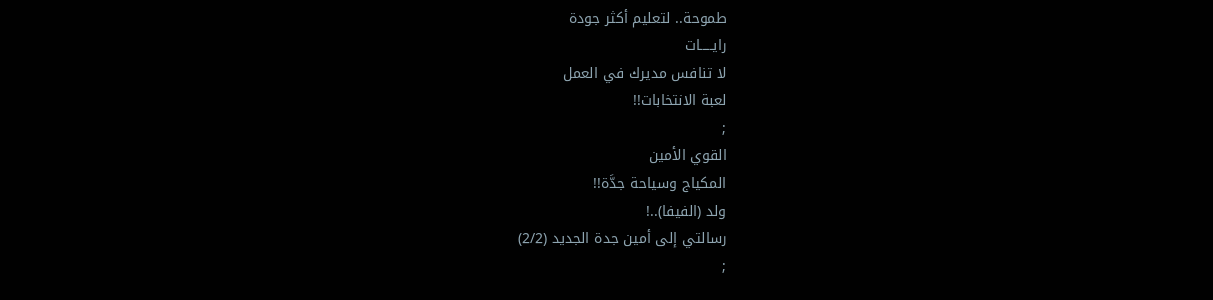طموحة.. لتعليم أكثر جودة
رايـــــات
لا تنافس مديرك في العمل
لعبة الانتخابات!!
;
القوي الأمين
المكياج وسياحة جدَّة!!
ولد (الفيفا)..!
رسالتي إلى أمين جدة الجديد (2/2)
;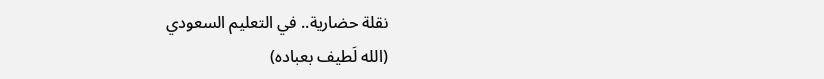نقلة حضارية.. في التعليم السعودي
(الله لَطيف بعباده)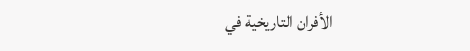الأفران التاريخية في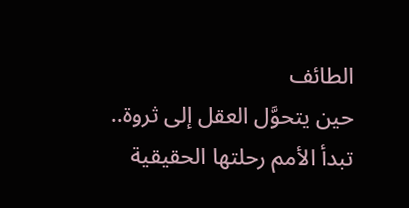الطائف
حين يتحوَّل العقل إلى ثروة.. تبدأ الأمم رحلتها الحقيقية